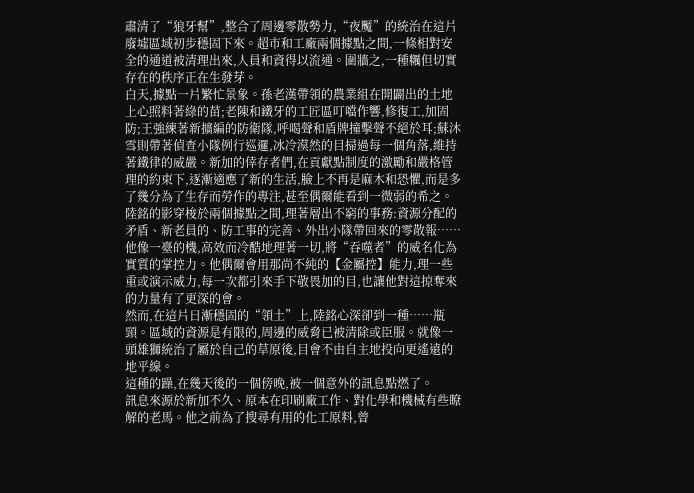肅清了“狼牙幫”,整合了周邊零散勢力,“夜魘”的統治在這片廢墟區域初步穩固下來。超市和工廠兩個據點之間,一條相對安全的通道被清理出來,人員和資得以流通。圍牆之,一種糲但切實存在的秩序正在生發芽。
白天,據點一片繁忙景象。孫老漢帶領的農業組在開闢出的土地上心照料著綠的苗;老陳和鐵牙的工匠區叮噹作響,修復工,加固防;王強練著新擴編的防衛隊,呼喝聲和盾牌撞擊聲不絕於耳;蘇沐雪則帶著偵查小隊例行巡邏,冰冷漠然的目掃過每一個角落,維持著鐵律的威嚴。新加的倖存者們,在貢獻點制度的激勵和嚴格管理的約束下,逐漸適應了新的生活,臉上不再是麻木和恐懼,而是多了幾分為了生存而勞作的專注,甚至偶爾能看到一微弱的希之。
陸銘的影穿梭於兩個據點之間,理著層出不窮的事務:資源分配的矛盾、新老員的、防工事的完善、外出小隊帶回來的零散報……他像一臺的機,高效而冷酷地理著一切,將“吞噬者”的威名化為實質的掌控力。他偶爾會用那尚不純的【金屬控】能力,理一些重或演示威力,每一次都引來手下敬畏加的目,也讓他對這掠奪來的力量有了更深的會。
然而,在這片日漸穩固的“領土”上,陸銘心深卻到一種……瓶頸。區域的資源是有限的,周邊的威脅已被清除或臣服。就像一頭雄獅統治了屬於自己的草原後,目會不由自主地投向更遙遠的地平線。
這種的躁,在幾天後的一個傍晚,被一個意外的訊息點燃了。
訊息來源於新加不久、原本在印刷廠工作、對化學和機械有些瞭解的老馬。他之前為了搜尋有用的化工原料,曾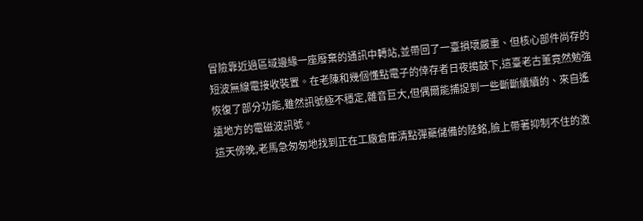冒險靠近過區域邊緣一座廢棄的通訊中轉站,並帶回了一臺損壞嚴重、但核心部件尚存的短波無線電接收裝置。在老陳和幾個懂點電子的倖存者日夜搗鼓下,這臺老古董竟然勉強恢復了部分功能,雖然訊號極不穩定,雜音巨大,但偶爾能捕捉到一些斷斷續續的、來自遙遠地方的電磁波訊號。
這天傍晚,老馬急匆匆地找到正在工廠倉庫清點彈藥儲備的陸銘,臉上帶著抑制不住的激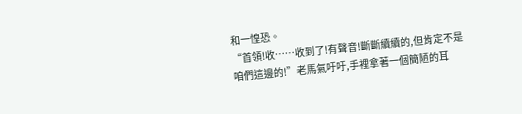和一惶恐。
“首領!收……收到了!有聲音!斷斷續續的,但肯定不是咱們這邊的!”老馬氣吁吁,手裡拿著一個簡陋的耳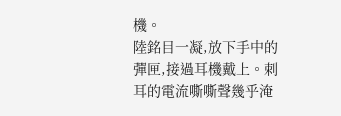機。
陸銘目一凝,放下手中的彈匣,接過耳機戴上。刺耳的電流嘶嘶聲幾乎淹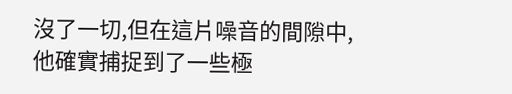沒了一切,但在這片噪音的間隙中,他確實捕捉到了一些極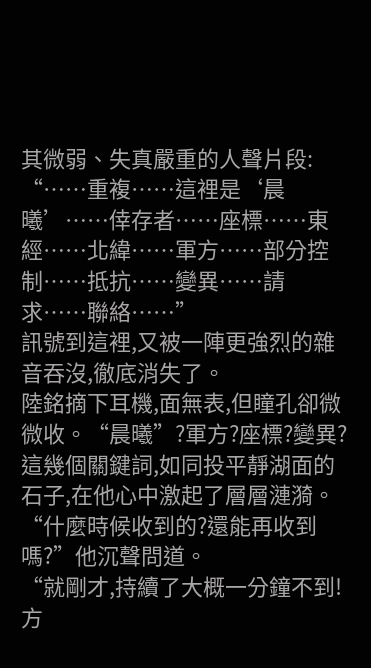其微弱、失真嚴重的人聲片段:
“……重複……這裡是‘晨曦’……倖存者……座標……東經……北緯……軍方……部分控制……抵抗……變異……請求……聯絡……”
訊號到這裡,又被一陣更強烈的雜音吞沒,徹底消失了。
陸銘摘下耳機,面無表,但瞳孔卻微微收。“晨曦”?軍方?座標?變異?這幾個關鍵詞,如同投平靜湖面的石子,在他心中激起了層層漣漪。
“什麼時候收到的?還能再收到嗎?”他沉聲問道。
“就剛才,持續了大概一分鐘不到!方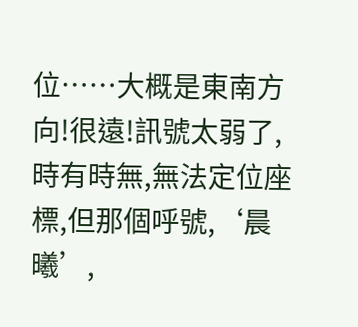位……大概是東南方向!很遠!訊號太弱了,時有時無,無法定位座標,但那個呼號,‘晨曦’,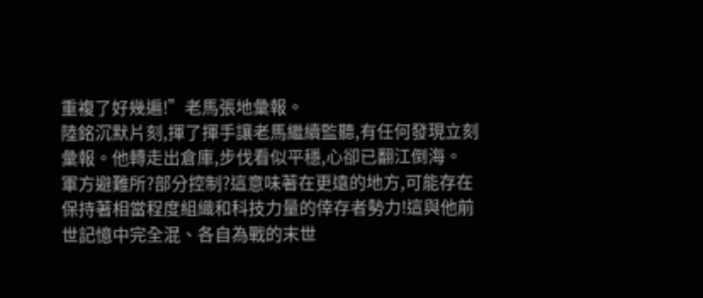重複了好幾遍!”老馬張地彙報。
陸銘沉默片刻,揮了揮手讓老馬繼續監聽,有任何發現立刻彙報。他轉走出倉庫,步伐看似平穩,心卻已翻江倒海。
軍方避難所?部分控制?這意味著在更遠的地方,可能存在保持著相當程度組織和科技力量的倖存者勢力!這與他前世記憶中完全混、各自為戰的末世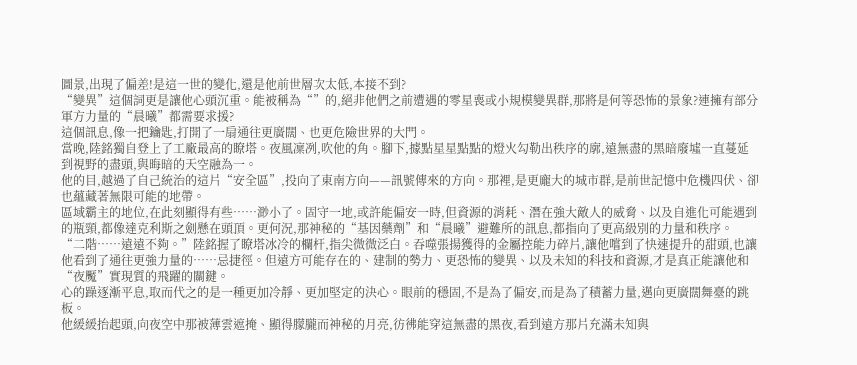圖景,出現了偏差!是這一世的變化,還是他前世層次太低,本接不到?
“變異”這個詞更是讓他心頭沉重。能被稱為“”的,絕非他們之前遭遇的零星喪或小規模變異群,那將是何等恐怖的景象?連擁有部分軍方力量的“晨曦”都需要求援?
這個訊息,像一把鑰匙,打開了一扇通往更廣闊、也更危險世界的大門。
當晚,陸銘獨自登上了工廠最高的瞭塔。夜風凜冽,吹他的角。腳下,據點星星點點的燈火勾勒出秩序的廓,遠無盡的黑暗廢墟一直蔓延到視野的盡頭,與晦暗的天空融為一。
他的目,越過了自己統治的這片“安全區”,投向了東南方向——訊號傳來的方向。那裡,是更龐大的城市群,是前世記憶中危機四伏、卻也蘊藏著無限可能的地帶。
區域霸主的地位,在此刻顯得有些……渺小了。固守一地,或許能偏安一時,但資源的消耗、潛在強大敵人的威脅、以及自進化可能遇到的瓶頸,都像達克利斯之劍懸在頭頂。更何況,那神秘的“基因藥劑”和“晨曦”避難所的訊息,都指向了更高級別的力量和秩序。
“二階……遠遠不夠。”陸銘握了瞭塔冰冷的欄杆,指尖微微泛白。吞噬張揚獲得的金屬控能力碎片,讓他嚐到了快速提升的甜頭,也讓他看到了通往更強力量的……忌捷徑。但遠方可能存在的、建制的勢力、更恐怖的變異、以及未知的科技和資源,才是真正能讓他和“夜魘”實現質的飛躍的關鍵。
心的躁逐漸平息,取而代之的是一種更加冷靜、更加堅定的決心。眼前的穩固,不是為了偏安,而是為了積蓄力量,邁向更廣闊舞臺的跳板。
他緩緩抬起頭,向夜空中那被薄雲遮掩、顯得朦朧而神秘的月亮,彷彿能穿這無盡的黑夜,看到遠方那片充滿未知與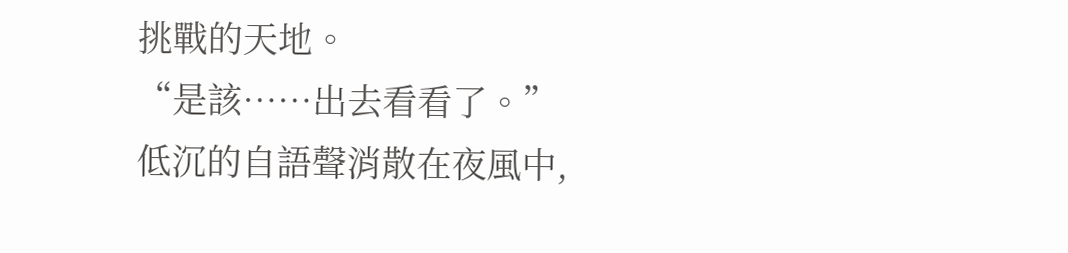挑戰的天地。
“是該……出去看看了。”
低沉的自語聲消散在夜風中,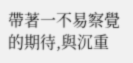帶著一不易察覺的期待,與沉重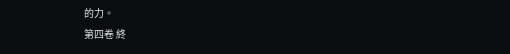的力。
第四卷 終